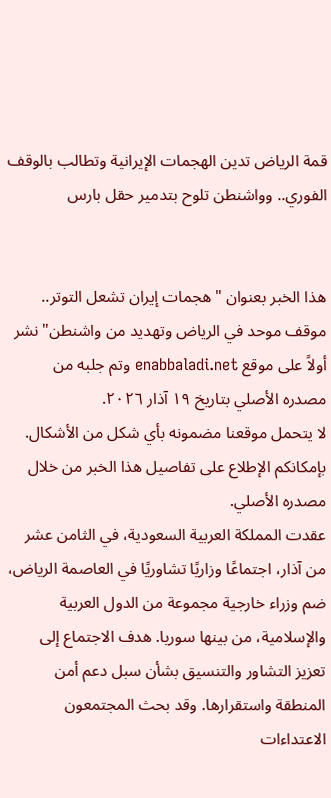قمة الرياض تدين الهجمات الإيرانية وتطالب بالوقف الفوري.. وواشنطن تلوح بتدمير حقل بارس


هذا الخبر بعنوان "هجمات إيران تشعل التوتر.. موقف موحد في الرياض وتهديد من واشنطن" نشر أولاً على موقع enabbaladi.net وتم جلبه من مصدره الأصلي بتاريخ ١٩ آذار ٢٠٢٦.
لا يتحمل موقعنا مضمونه بأي شكل من الأشكال. بإمكانكم الإطلاع على تفاصيل هذا الخبر من خلال مصدره الأصلي.
عقدت المملكة العربية السعودية، في الثامن عشر من آذار، اجتماعًا وزاريًا تشاوريًا في العاصمة الرياض، ضم وزراء خارجية مجموعة من الدول العربية والإسلامية، من بينها سوريا. هدف الاجتماع إلى تعزيز التشاور والتنسيق بشأن سبل دعم أمن المنطقة واستقرارها. وقد بحث المجتمعون الاعتداءات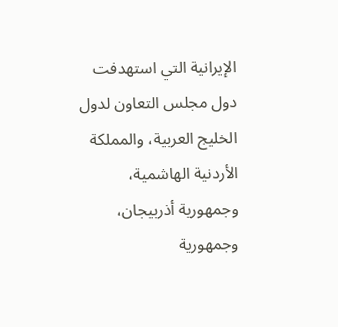الإيرانية التي استهدفت دول مجلس التعاون لدول الخليج العربية، والمملكة الأردنية الهاشمية، وجمهورية أذربيجان، وجمهورية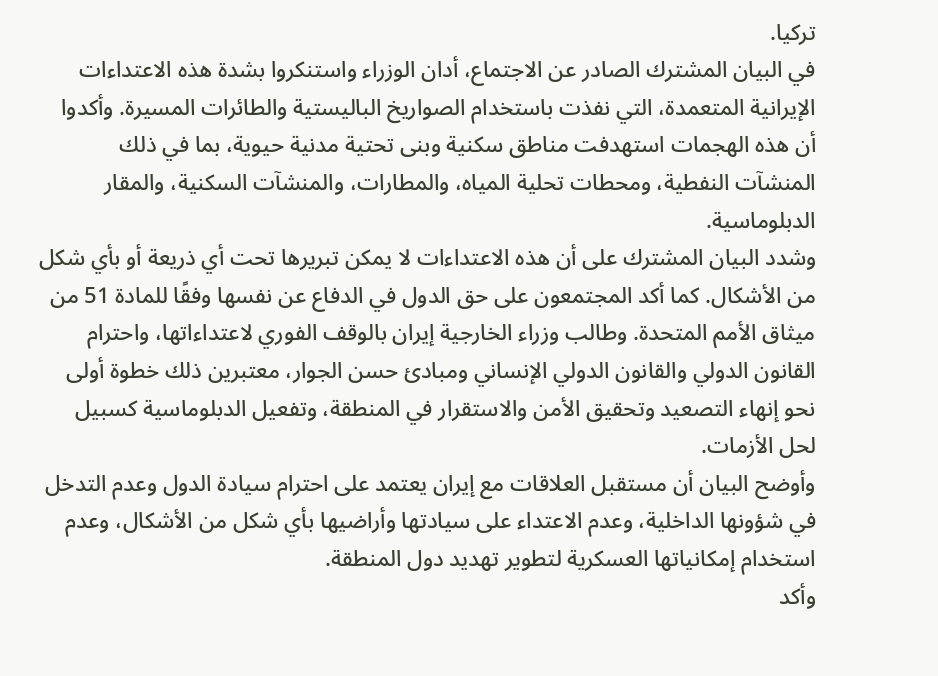تركيا.
في البيان المشترك الصادر عن الاجتماع، أدان الوزراء واستنكروا بشدة هذه الاعتداءات الإيرانية المتعمدة، التي نفذت باستخدام الصواريخ الباليستية والطائرات المسيرة. وأكدوا أن هذه الهجمات استهدفت مناطق سكنية وبنى تحتية مدنية حيوية، بما في ذلك المنشآت النفطية، ومحطات تحلية المياه، والمطارات، والمنشآت السكنية، والمقار الدبلوماسية.
وشدد البيان المشترك على أن هذه الاعتداءات لا يمكن تبريرها تحت أي ذريعة أو بأي شكل من الأشكال. كما أكد المجتمعون على حق الدول في الدفاع عن نفسها وفقًا للمادة 51 من ميثاق الأمم المتحدة. وطالب وزراء الخارجية إيران بالوقف الفوري لاعتداءاتها، واحترام القانون الدولي والقانون الدولي الإنساني ومبادئ حسن الجوار، معتبرين ذلك خطوة أولى نحو إنهاء التصعيد وتحقيق الأمن والاستقرار في المنطقة، وتفعيل الدبلوماسية كسبيل لحل الأزمات.
وأوضح البيان أن مستقبل العلاقات مع إيران يعتمد على احترام سيادة الدول وعدم التدخل في شؤونها الداخلية، وعدم الاعتداء على سيادتها وأراضيها بأي شكل من الأشكال، وعدم استخدام إمكانياتها العسكرية لتطوير تهديد دول المنطقة.
وأكد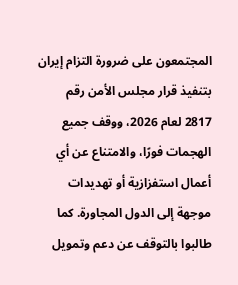المجتمعون على ضرورة التزام إيران بتنفيذ قرار مجلس الأمن رقم 2817 لعام 2026، ووقف جميع الهجمات فورًا، والامتناع عن أي أعمال استفزازية أو تهديدات موجهة إلى الدول المجاورة. كما طالبوا بالتوقف عن دعم وتمويل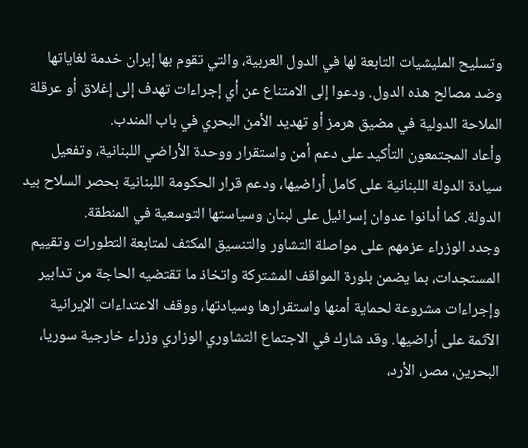وتسليح المليشيات التابعة لها في الدول العربية، والتي تقوم بها إيران خدمة لغاياتها وضد مصالح هذه الدول. ودعوا إلى الامتناع عن أي إجراءات تهدف إلى إغلاق أو عرقلة الملاحة الدولية في مضيق هرمز أو تهديد الأمن البحري في باب المندب.
وأعاد المجتمعون التأكيد على دعم أمن واستقرار ووحدة الأراضي اللبنانية، وتفعيل سيادة الدولة اللبنانية على كامل أراضيها، ودعم قرار الحكومة اللبنانية بحصر السلاح بيد الدولة. كما أدانوا عدوان إسرائيل على لبنان وسياستها التوسعية في المنطقة.
وجدد الوزراء عزمهم على مواصلة التشاور والتنسيق المكثف لمتابعة التطورات وتقييم المستجدات، بما يضمن بلورة المواقف المشتركة واتخاذ ما تقتضيه الحاجة من تدابير وإجراءات مشروعة لحماية أمنها واستقرارها وسيادتها، ووقف الاعتداءات الإيرانية الآثمة على أراضيها. وقد شارك في الاجتماع التشاوري الوزاري وزراء خارجية سوريا، البحرين، مصر، الأرد،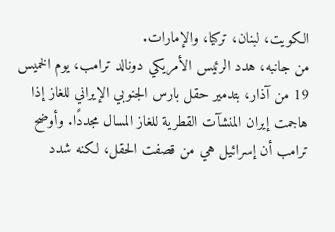الكويت، لبنان، تركيا، والإمارات.
من جانبه، هدد الرئيس الأمريكي دونالد ترامب، يوم الخميس 19 من آذار، بتدمير حقل بارس الجنوبي الإيراني للغاز إذا هاجمت إيران المنشآت القطرية للغاز المسال مجددًا. وأوضح ترامب أن إسرائيل هي من قصفت الحقل، لكنه شدد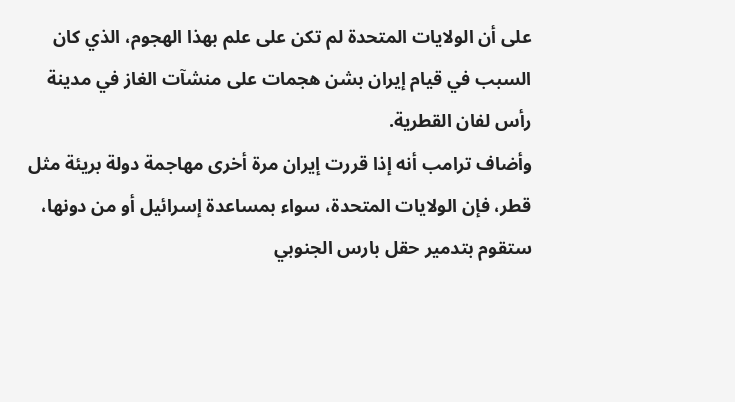على أن الولايات المتحدة لم تكن على علم بهذا الهجوم، الذي كان السبب في قيام إيران بشن هجمات على منشآت الغاز في مدينة رأس لفان القطرية.
وأضاف ترامب أنه إذا قررت إيران مرة أخرى مهاجمة دولة بريئة مثل قطر، فإن الولايات المتحدة، سواء بمساعدة إسرائيل أو من دونها، ستقوم بتدمير حقل بارس الجنوبي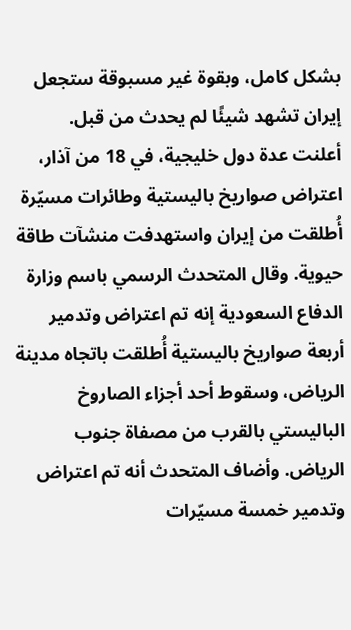بشكل كامل، وبقوة غير مسبوقة ستجعل إيران تشهد شيئًا لم يحدث من قبل.
أعلنت عدة دول خليجية، في 18 من آذار، اعتراض صواريخ باليستية وطائرات مسيّرة أُطلقت من إيران واستهدفت منشآت طاقة حيوية. وقال المتحدث الرسمي باسم وزارة الدفاع السعودية إنه تم اعتراض وتدمير أربعة صواريخ باليستية أُطلقت باتجاه مدينة الرياض، وسقوط أحد أجزاء الصاروخ الباليستي بالقرب من مصفاة جنوب الرياض. وأضاف المتحدث أنه تم اعتراض وتدمير خمسة مسيّرات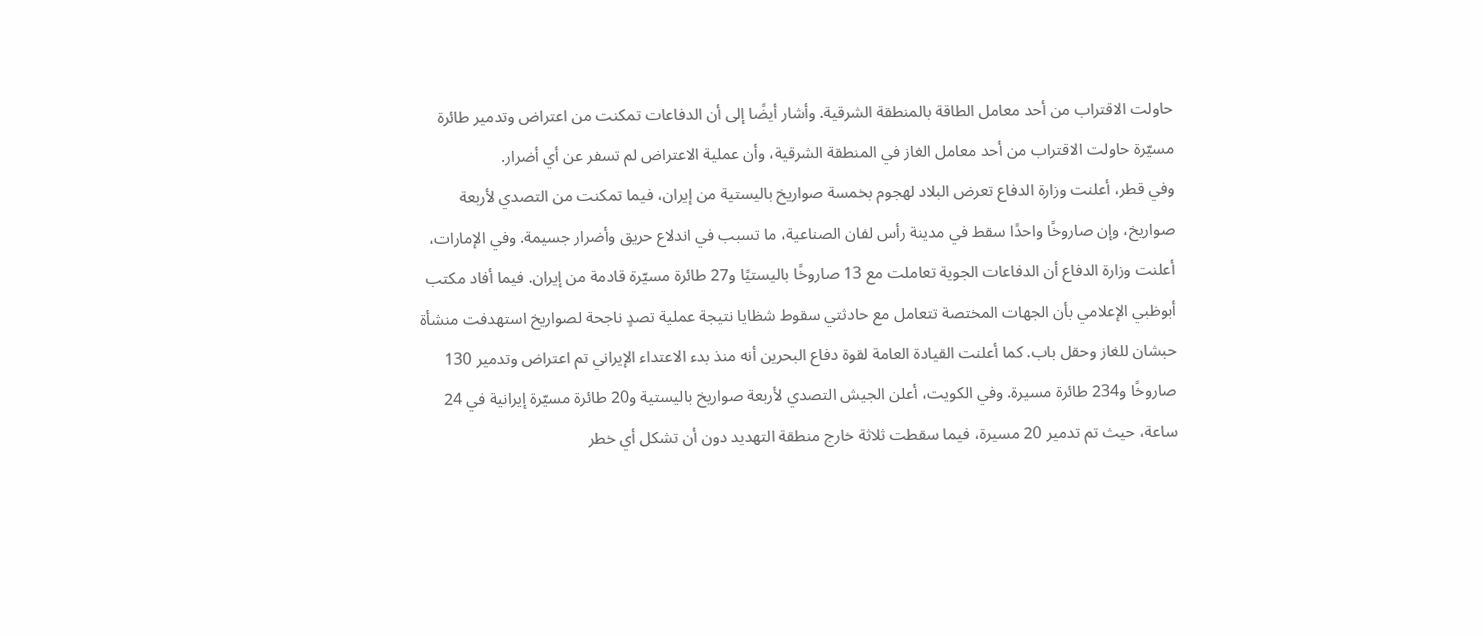حاولت الاقتراب من أحد معامل الطاقة بالمنطقة الشرقية. وأشار أيضًا إلى أن الدفاعات تمكنت من اعتراض وتدمير طائرة مسيّرة حاولت الاقتراب من أحد معامل الغاز في المنطقة الشرقية، وأن عملية الاعتراض لم تسفر عن أي أضرار.
وفي قطر، أعلنت وزارة الدفاع تعرض البلاد لهجوم بخمسة صواريخ باليستية من إيران، فيما تمكنت من التصدي لأربعة صواريخ، وإن صاروخًا واحدًا سقط في مدينة رأس لفان الصناعية، ما تسبب في اندلاع حريق وأضرار جسيمة. وفي الإمارات، أعلنت وزارة الدفاع أن الدفاعات الجوية تعاملت مع 13 صاروخًا باليستيًا و27 طائرة مسيّرة قادمة من إيران. فيما أفاد مكتب أبوظبي الإعلامي بأن الجهات المختصة تتعامل مع حادثتي سقوط شظايا نتيجة عملية تصدٍ ناجحة لصواريخ استهدفت منشأة حبشان للغاز وحقل باب. كما أعلنت القيادة العامة لقوة دفاع البحرين أنه منذ بدء الاعتداء الإيراني تم اعتراض وتدمير 130 صاروخًا و234 طائرة مسيرة. وفي الكويت، أعلن الجيش التصدي لأربعة صواريخ باليستية و20 طائرة مسيّرة إيرانية في 24 ساعة، حيث تم تدمير 20 مسيرة، فيما سقطت ثلاثة خارج منطقة التهديد دون أن تشكل أي خطر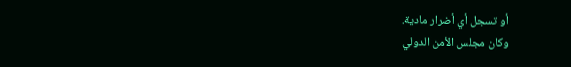أو تسجل أي أضرار مادية.
وكان مجلس الأمن الدولي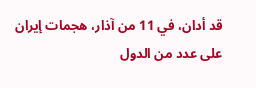قد أدان، في 11 من آذار، هجمات إيران على عدد من الدول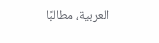العربية، مطالبًا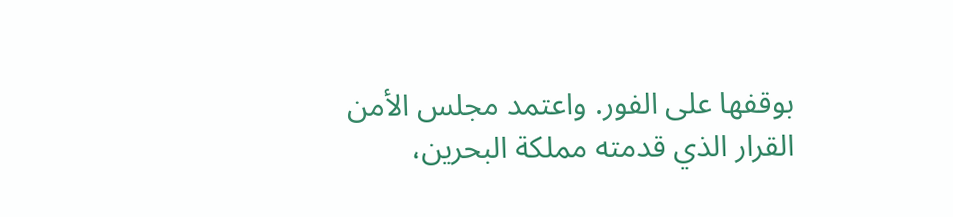بوقفها على الفور. واعتمد مجلس الأمن القرار الذي قدمته مملكة البحرين،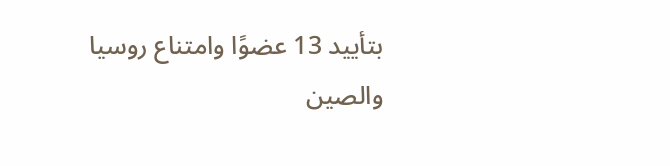بتأييد 13 عضوًا وامتناع روسيا والصين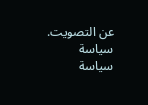عن التصويت.
سياسة
سياسة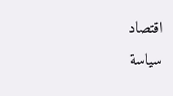اقتصاد
سياسة